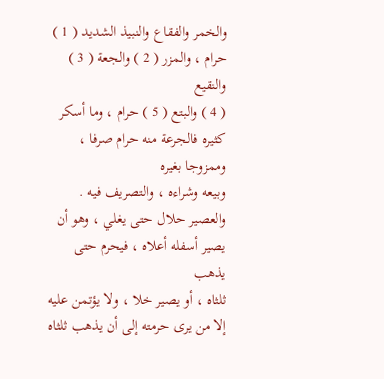والخمر والفقاع والنبيذ الشديد ( 1 ) حرام ، والمزر ( 2 ) والجعة ( 3 ) والنقيع
( 4 ) والبتع ( 5 ) حرام ، وما أسكر كثيره فالجرعة منه حرام صرفا ، وممزوجا بغيره
وبيعه وشراءه ، والتصريف فيه .
والعصير حلال حتى يغلي ، وهو أن يصير أسفله أعلاه ، فيحرم حتى يذهب
ثلثاه ، أو يصير خلا ، ولا يؤتمن عليه إلا من يرى حرمته إلى أن يذهب ثلثاه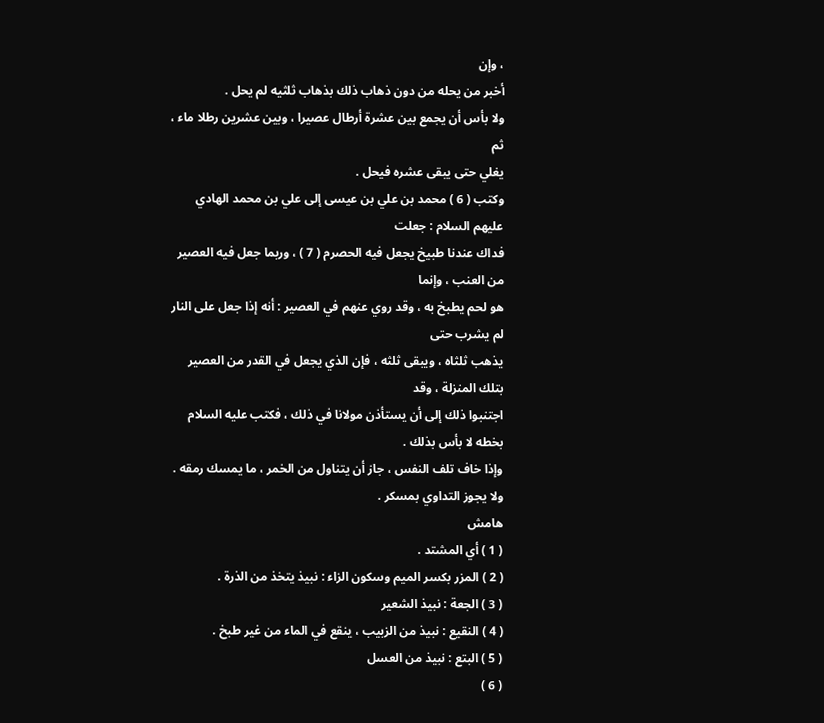، وإن
أخبر من يحله من دون ذهاب ذلك بذهاب ثلثيه لم يحل .
ولا بأس أن يجمع بين عشرة أرطال عصيرا ، وبين عشرين رطلا ماء ، ثم
يغلي حتى يبقى عشره فيحل .
وكتب ( 6 ) محمد بن علي بن عيسى إلى علي بن محمد الهادي عليهم السلام : جعلت
فداك عندنا طبيخ يجعل فيه الحصرم ( 7 ) ، وربما جعل فيه العصير من العنب ، وإنما
هو لحم يطبخ به ، وقد روي عنهم في العصير : أنه إذا جعل على النار لم يشرب حتى
يذهب ثلثاه ، ويبقى ثلثه ، فإن الذي يجعل في القدر من العصير بتلك المنزلة ، وقد
اجتنبوا ذلك إلى أن يستأذن مولانا في ذلك ، فكتب عليه السلام بخطه لا بأس بذلك .
وإذا خاف تلف النفس ، جاز أن يتناول من الخمر ، ما يمسك رمقه .
ولا يجوز التداوي بمسكر .
هامش
( 1 ) أي المشتد .
( 2 ) المزر بكسر الميم وسكون الزاء : نبيذ يتخذ من الذرة .
( 3 ) الجعة : نبيذ الشعير
( 4 ) النقيع : نبيذ من الزبيب ، ينقع في الماء من غير طبخ .
( 5 ) البتع : نبيذ من العسل
( 6 )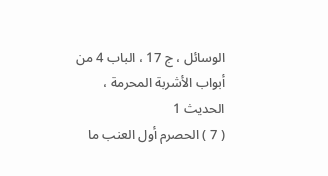الوسائل ، ج 17 ، الباب 4 من أبواب الأشربة المحرمة ، الحديث 1
( 7 ) الحصرم أول العنب ما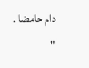دام حامضا . "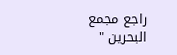راجع مجمع البحرين "